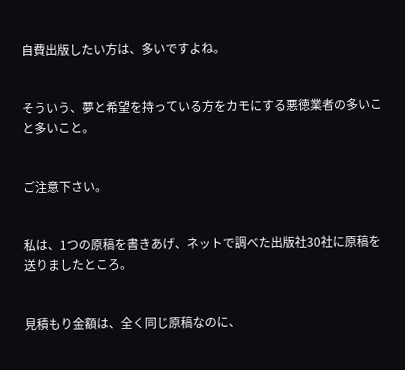自費出版したい方は、多いですよね。


そういう、夢と希望を持っている方をカモにする悪徳業者の多いこと多いこと。


ご注意下さい。


私は、1つの原稿を書きあげ、ネットで調べた出版社30社に原稿を送りましたところ。


見積もり金額は、全く同じ原稿なのに、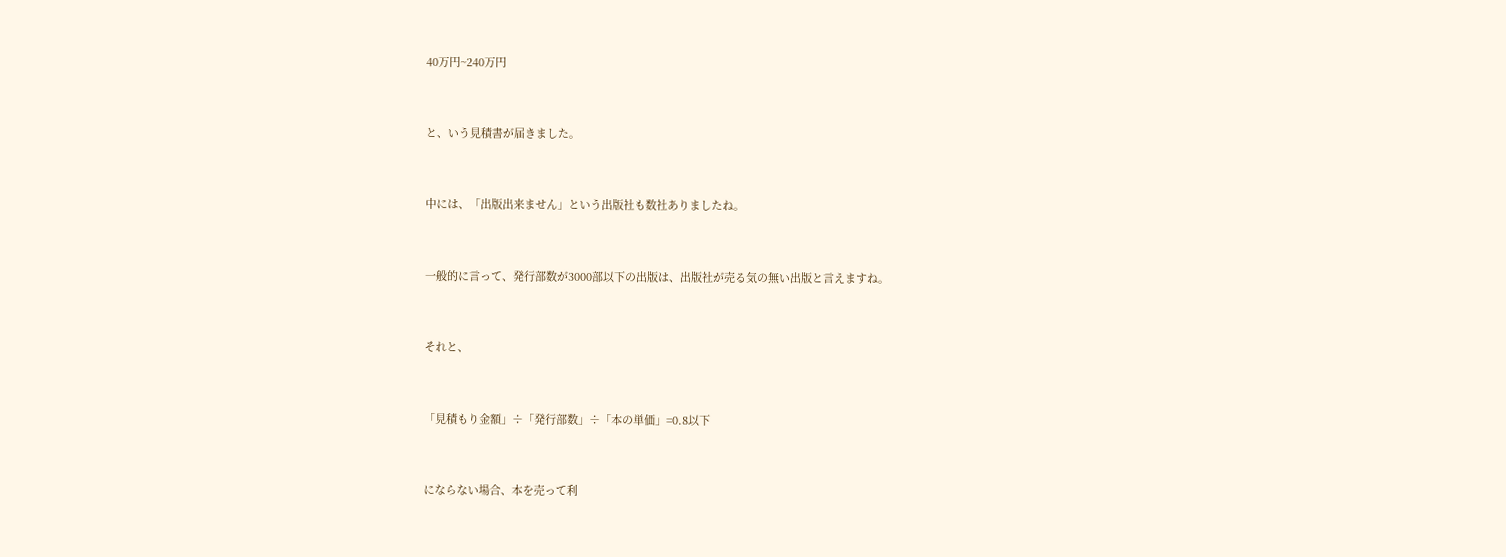40万円~240万円


と、いう見積書が届きました。


中には、「出版出来ません」という出版社も数社ありましたね。


一般的に言って、発行部数が3000部以下の出版は、出版社が売る気の無い出版と言えますね。


それと、


「見積もり金額」÷「発行部数」÷「本の単価」=0.8以下


にならない場合、本を売って利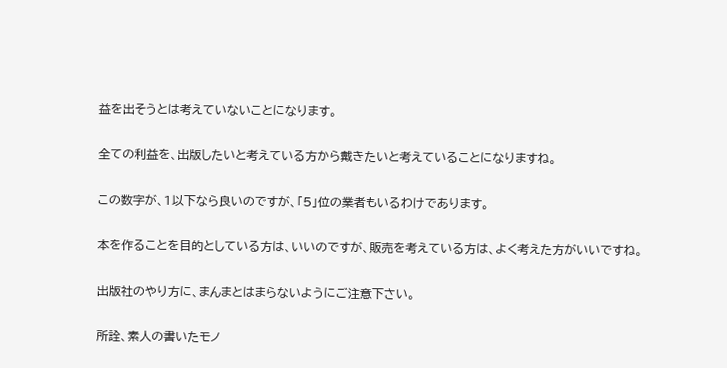益を出そうとは考えていないことになります。


全ての利益を、出版したいと考えている方から戴きたいと考えていることになりますね。


この数字が、1以下なら良いのですが、「5」位の業者もいるわけであります。


本を作ることを目的としている方は、いいのですが、販売を考えている方は、よく考えた方がいいですね。


出版社のやり方に、まんまとはまらないようにご注意下さい。


所詮、素人の書いたモノ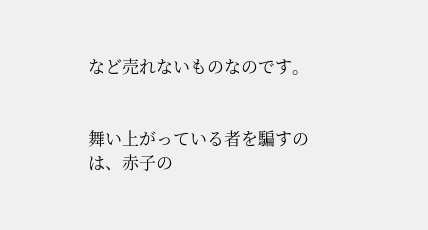など売れないものなのです。


舞い上がっている者を騙すのは、赤子の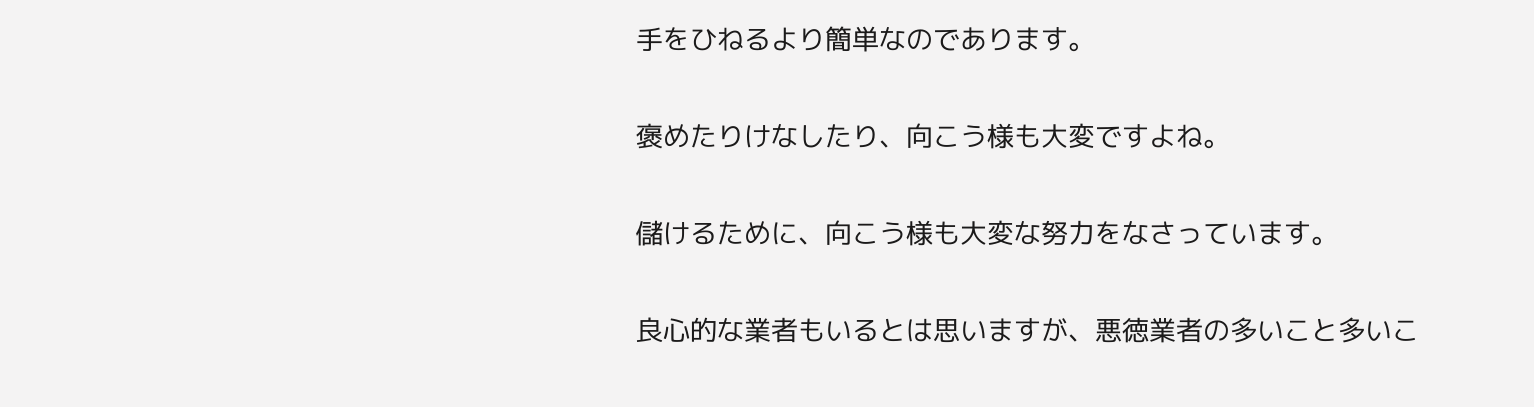手をひねるより簡単なのであります。


褒めたりけなしたり、向こう様も大変ですよね。


儲けるために、向こう様も大変な努力をなさっています。


良心的な業者もいるとは思いますが、悪徳業者の多いこと多いこ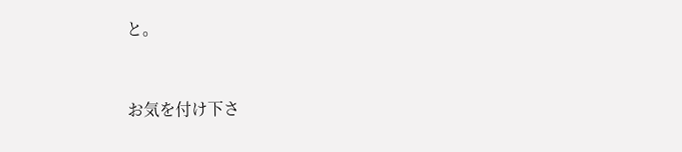と。


お気を付け下さ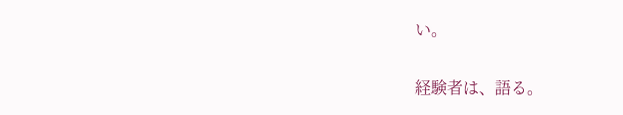い。


経験者は、語る。